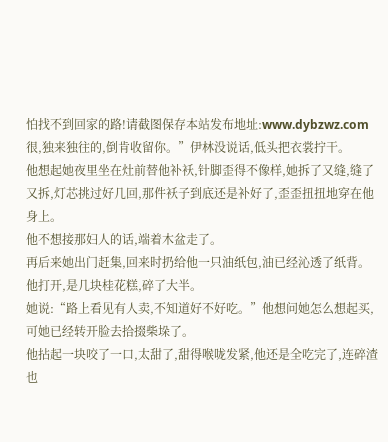怕找不到回家的路!请截图保存本站发布地址:www.dybzwz.com
很,独来独往的,倒肯收留你。”伊林没说话,低头把衣裳拧干。
他想起她夜里坐在灶前替他补袄,针脚歪得不像样,她拆了又缝,缝了又拆,灯芯挑过好几回,那件袄子到底还是补好了,歪歪扭扭地穿在他身上。
他不想接那妇人的话,端着木盆走了。
再后来她出门赶集,回来时扔给他一只油纸包,油已经沁透了纸背。
他打开,是几块桂花糕,碎了大半。
她说:“路上看见有人卖,不知道好不好吃。”他想问她怎么想起买,可她已经转开脸去拾掇柴垛了。
他拈起一块咬了一口,太甜了,甜得喉咙发紧,他还是全吃完了,连碎渣也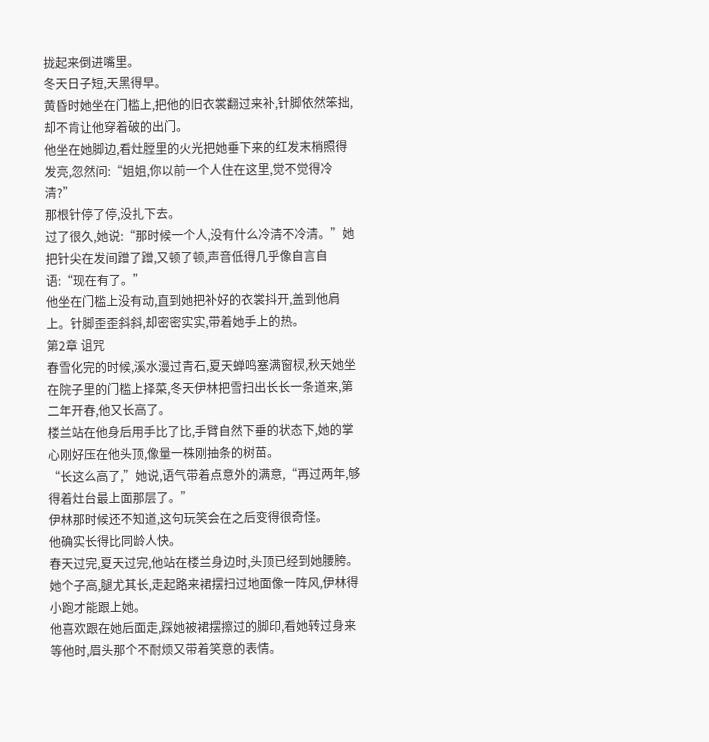拢起来倒进嘴里。
冬天日子短,天黑得早。
黄昏时她坐在门槛上,把他的旧衣裳翻过来补,针脚依然笨拙,却不肯让他穿着破的出门。
他坐在她脚边,看灶膛里的火光把她垂下来的红发末梢照得发亮,忽然问:“姐姐,你以前一个人住在这里,觉不觉得冷清?”
那根针停了停,没扎下去。
过了很久,她说:“那时候一个人,没有什么冷清不冷清。”她把针尖在发间蹭了蹭,又顿了顿,声音低得几乎像自言自语:“现在有了。”
他坐在门槛上没有动,直到她把补好的衣裳抖开,盖到他肩上。针脚歪歪斜斜,却密密实实,带着她手上的热。
第2章 诅咒
春雪化完的时候,溪水漫过青石,夏天蝉鸣塞满窗棂,秋天她坐在院子里的门槛上择菜,冬天伊林把雪扫出长长一条道来,第二年开春,他又长高了。
楼兰站在他身后用手比了比,手臂自然下垂的状态下,她的掌心刚好压在他头顶,像量一株刚抽条的树苗。
“长这么高了,”她说,语气带着点意外的满意,“再过两年,够得着灶台最上面那层了。”
伊林那时候还不知道,这句玩笑会在之后变得很奇怪。
他确实长得比同龄人快。
春天过完,夏天过完,他站在楼兰身边时,头顶已经到她腰胯。
她个子高,腿尤其长,走起路来裙摆扫过地面像一阵风,伊林得小跑才能跟上她。
他喜欢跟在她后面走,踩她被裙摆擦过的脚印,看她转过身来等他时,眉头那个不耐烦又带着笑意的表情。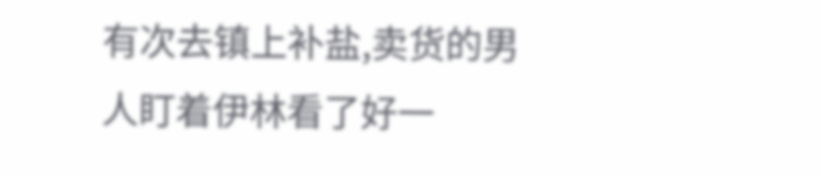有次去镇上补盐,卖货的男人盯着伊林看了好一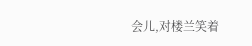会儿,对楼兰笑着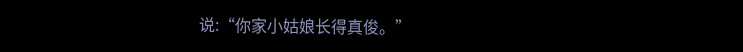说:“你家小姑娘长得真俊。”